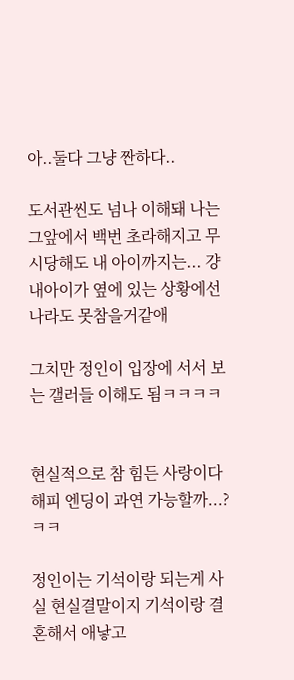아..둘다 그냥 짠하다..

도서관씬도 넘나 이해돼 나는 그앞에서 백번 초라해지고 무시당해도 내 아이까지는... 걍 내아이가 옆에 있는 상황에선 나라도 못참을거같애

그치만 정인이 입장에 서서 보는 갤러들 이해도 됨ㅋㅋㅋㅋ


현실적으로 참 힘든 사랑이다
해피 엔딩이 과연 가능할까...?ㅋㅋ

정인이는 기석이랑 되는게 사실 현실결말이지 기석이랑 결혼해서 애낳고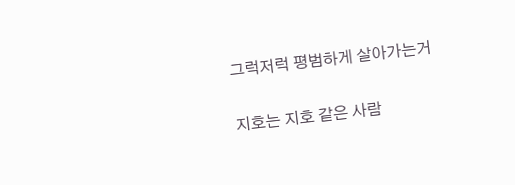그럭저럭 평범하게 살아가는거

지호는 지호 같은 사람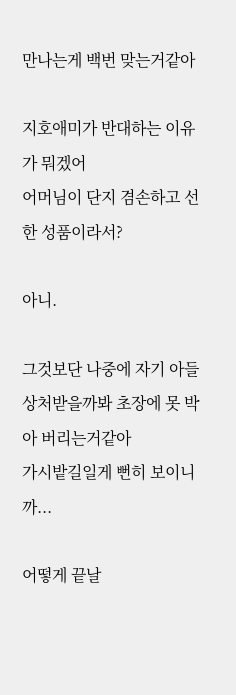만나는게 백번 맞는거같아

지호애미가 반대하는 이유가 뭐겠어
어머님이 단지 겸손하고 선한 성품이라서?

아니.

그것보단 나중에 자기 아들 상처받을까봐 초장에 못 박아 버리는거같아
가시밭길일게 뻔히 보이니까...

어떻게 끝날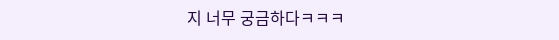지 너무 궁금하다ㅋㅋㅋ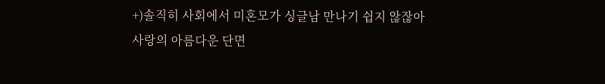+)솔직히 사회에서 미혼모가 싱글남 만나기 쉽지 않잖아
사랑의 아름다운 단면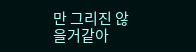만 그리진 않을거같아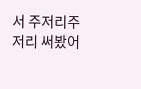서 주저리주저리 써봤어